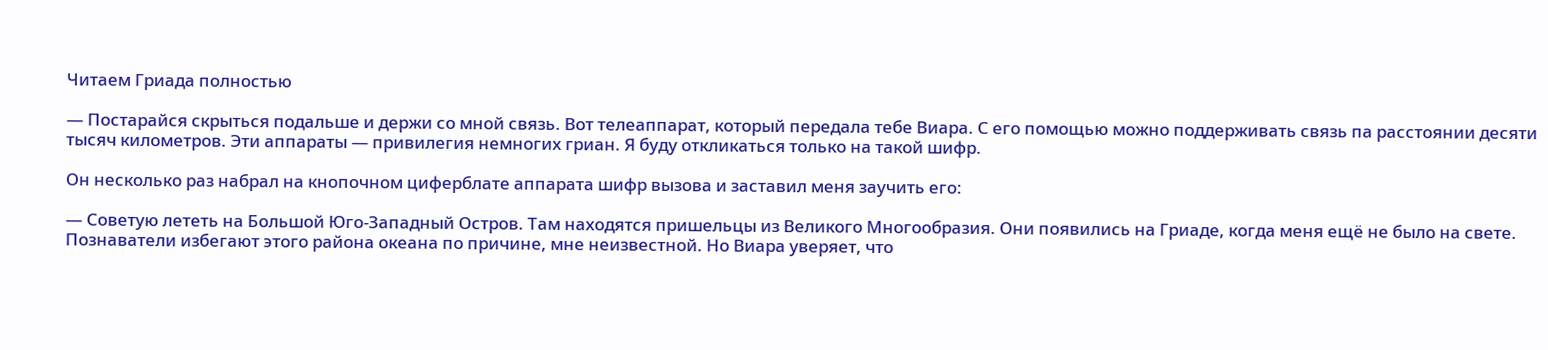Читаем Гриада полностью

— Постарайся скрыться подальше и держи со мной связь. Вот телеаппарат, который передала тебе Виара. С его помощью можно поддерживать связь па расстоянии десяти тысяч километров. Эти аппараты — привилегия немногих гриан. Я буду откликаться только на такой шифр.

Он несколько раз набрал на кнопочном циферблате аппарата шифр вызова и заставил меня заучить его:

— Советую лететь на Большой Юго-Западный Остров. Там находятся пришельцы из Великого Многообразия. Они появились на Гриаде, когда меня ещё не было на свете. Познаватели избегают этого района океана по причине, мне неизвестной. Но Виара уверяет, что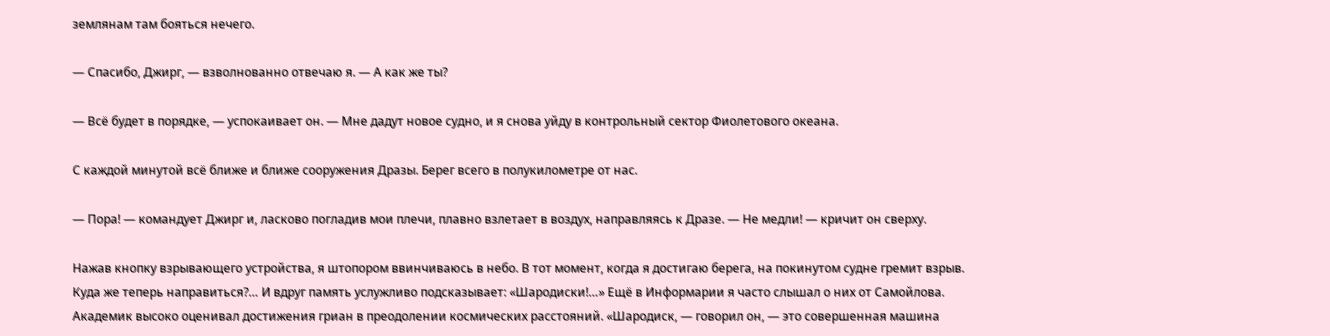землянам там бояться нечего.

— Спасибо, Джирг, — взволнованно отвечаю я. — А как же ты?

— Всё будет в порядке, — успокаивает он. — Мне дадут новое судно, и я снова уйду в контрольный сектор Фиолетового океана.

С каждой минутой всё ближе и ближе сооружения Дразы. Берег всего в полукилометре от нас.

— Пора! — командует Джирг и, ласково погладив мои плечи, плавно взлетает в воздух, направляясь к Дразе. — Не медли! — кричит он сверху.

Нажав кнопку взрывающего устройства, я штопором ввинчиваюсь в небо. В тот момент, когда я достигаю берега, на покинутом судне гремит взрыв. Куда же теперь направиться?… И вдруг память услужливо подсказывает: «Шародиски!…» Ещё в Информарии я часто слышал о них от Самойлова. Академик высоко оценивал достижения гриан в преодолении космических расстояний. «Шародиск, — говорил он, — это совершенная машина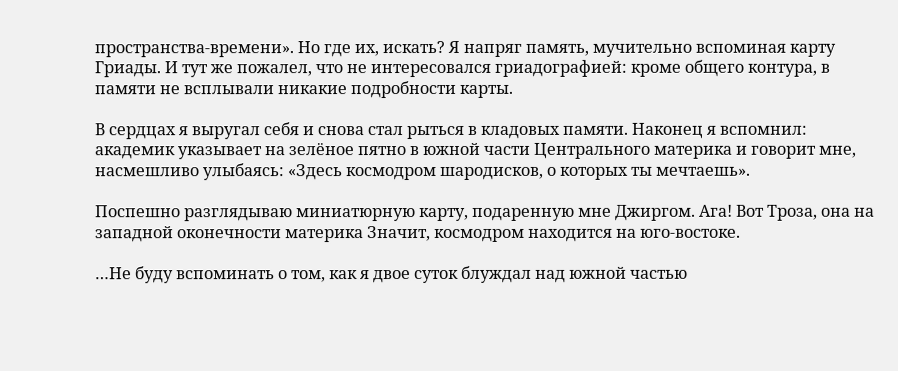пространства-времени». Но где их, искать? Я напряг память, мучительно вспоминая карту Гриады. И тут же пожалел, что не интересовался гриадографией: кроме общего контура, в памяти не всплывали никакие подробности карты.

В сердцах я выругал себя и снова стал рыться в кладовых памяти. Наконец я вспомнил: академик указывает на зелёное пятно в южной части Центрального материка и говорит мне, насмешливо улыбаясь: «Здесь космодром шародисков, о которых ты мечтаешь».

Поспешно разглядываю миниатюрную карту, подаренную мне Джиргом. Ага! Вот Троза, она на западной оконечности материка Значит, космодром находится на юго-востоке.

…Не буду вспоминать о том, как я двое суток блуждал над южной частью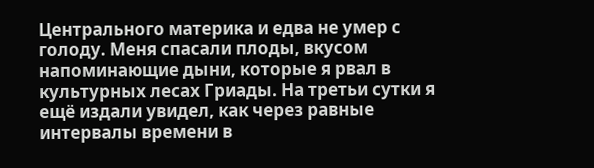Центрального материка и едва не умер с голоду. Меня спасали плоды, вкусом напоминающие дыни, которые я рвал в культурных лесах Гриады. На третьи сутки я ещё издали увидел, как через равные интервалы времени в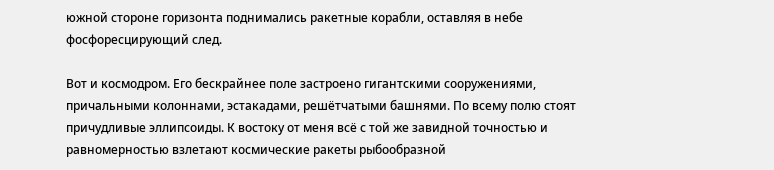южной стороне горизонта поднимались ракетные корабли, оставляя в небе фосфоресцирующий след.

Вот и космодром. Его бескрайнее поле застроено гигантскими сооружениями, причальными колоннами, эстакадами, решётчатыми башнями. По всему полю стоят причудливые эллипсоиды. К востоку от меня всё с той же завидной точностью и равномерностью взлетают космические ракеты рыбообразной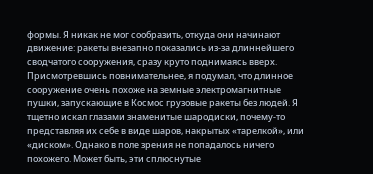формы. Я никак не мог сообразить, откуда они начинают движение: ракеты внезапно показались из-за длиннейшего сводчатого сооружения, сразу круто поднимаясь вверх. Присмотревшись повнимательнее, я подумал, что длинное сооружение очень похоже на земные электромагнитные пушки, запускающие в Космос грузовые ракеты без людей. Я тщетно искал глазами знаменитые шародиски, почему-то представляя их себе в виде шаров, накрытых «тарелкой», или «диском». Однако в поле зрения не попадалось ничего похожего. Может быть, эти сплюснутые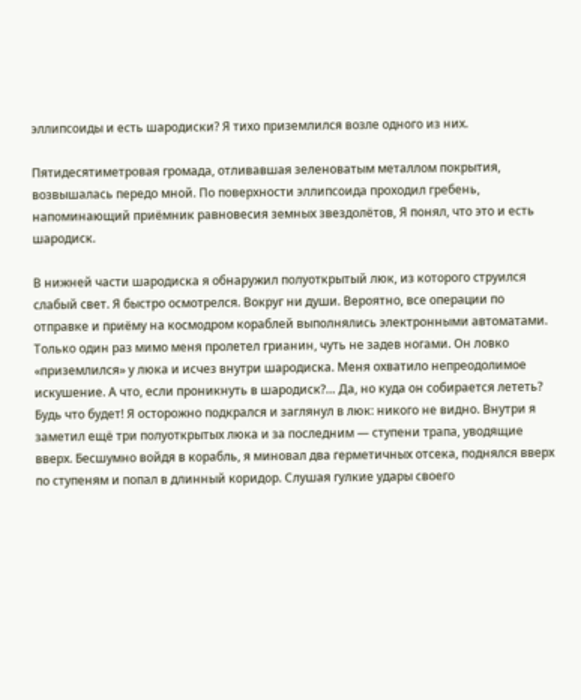эллипсоиды и есть шародиски? Я тихо приземлился возле одного из них.

Пятидесятиметровая громада, отливавшая зеленоватым металлом покрытия, возвышалась передо мной. По поверхности эллипсоида проходил гребень, напоминающий приёмник равновесия земных звездолётов, Я понял, что это и есть шародиск.

В нижней части шародиска я обнаружил полуоткрытый люк, из которого струился слабый свет. Я быстро осмотрелся. Вокруг ни души. Вероятно, все операции по отправке и приёму на космодром кораблей выполнялись электронными автоматами. Только один раз мимо меня пролетел грианин, чуть не задев ногами. Он ловко «приземлился» у люка и исчез внутри шародиска. Меня охватило непреодолимое искушение. А что, если проникнуть в шародиск?… Да, но куда он собирается лететь? Будь что будет! Я осторожно подкрался и заглянул в люк: никого не видно. Внутри я заметил ещё три полуоткрытых люка и за последним — ступени трапа, уводящие вверх. Бесшумно войдя в корабль, я миновал два герметичных отсека, поднялся вверх по ступеням и попал в длинный коридор. Слушая гулкие удары своего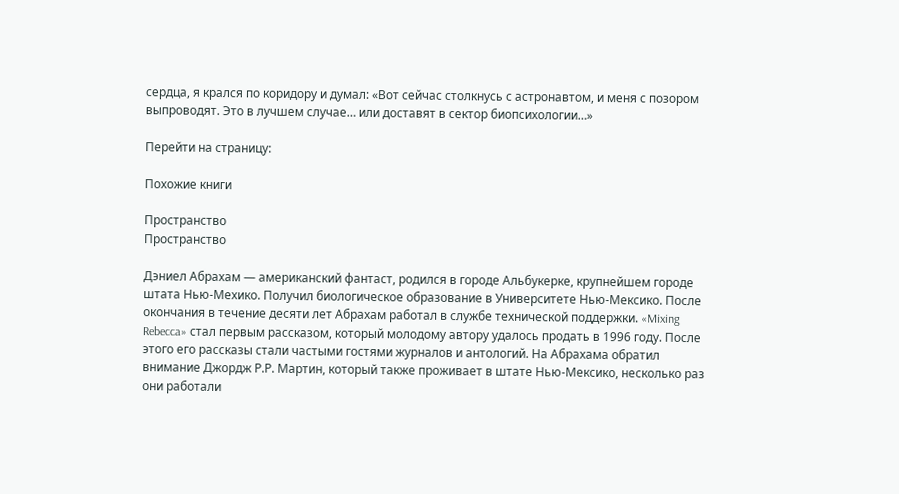сердца, я крался по коридору и думал: «Вот сейчас столкнусь с астронавтом, и меня с позором выпроводят. Это в лучшем случае… или доставят в сектор биопсихологии…»

Перейти на страницу:

Похожие книги

Пространство
Пространство

Дэниел Абрахам — американский фантаст, родился в городе Альбукерке, крупнейшем городе штата Нью-Мехико. Получил биологическое образование в Университете Нью-Мексико. После окончания в течение десяти лет Абрахам работал в службе технической поддержки. «Mixing Rebecca» стал первым рассказом, который молодому автору удалось продать в 1996 году. После этого его рассказы стали частыми гостями журналов и антологий. На Абрахама обратил внимание Джордж Р.Р. Мартин, который также проживает в штате Нью-Мексико, несколько раз они работали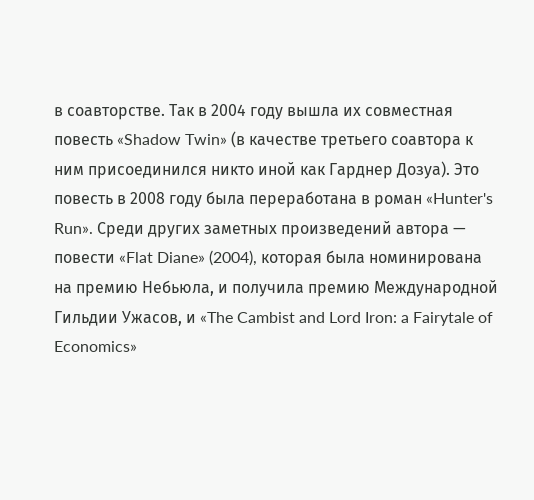в соавторстве. Так в 2004 году вышла их совместная повесть «Shadow Twin» (в качестве третьего соавтора к ним присоединился никто иной как Гарднер Дозуа). Это повесть в 2008 году была переработана в роман «Hunter's Run». Среди других заметных произведений автора — повести «Flat Diane» (2004), которая была номинирована на премию Небьюла, и получила премию Международной Гильдии Ужасов, и «The Cambist and Lord Iron: a Fairytale of Economics»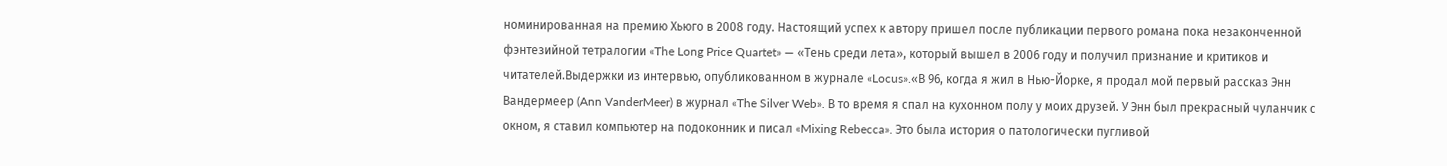номинированная на премию Хьюго в 2008 году. Настоящий успех к автору пришел после публикации первого романа пока незаконченной фэнтезийной тетралогии «The Long Price Quartet» — «Тень среди лета», который вышел в 2006 году и получил признание и критиков и читателей.Выдержки из интервью, опубликованном в журнале «Locus».«В 96, когда я жил в Нью-Йорке, я продал мой первый рассказ Энн Вандермеер (Ann VanderMeer) в журнал «The Silver Web». В то время я спал на кухонном полу у моих друзей. У Энн был прекрасный чуланчик с окном, я ставил компьютер на подоконник и писал «Mixing Rebecca». Это была история о патологически пугливой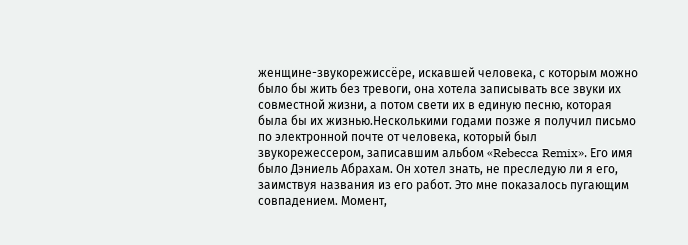женщине-звукорежиссёре, искавшей человека, с которым можно было бы жить без тревоги, она хотела записывать все звуки их совместной жизни, а потом свети их в единую песню, которая была бы их жизнью.Несколькими годами позже я получил письмо по электронной почте от человека, который был звукорежессером, записавшим альбом «Rebecca Remix». Его имя было Дэниель Абрахам. Он хотел знать, не преследую ли я его, заимствуя названия из его работ. Это мне показалось пугающим совпадением. Момент,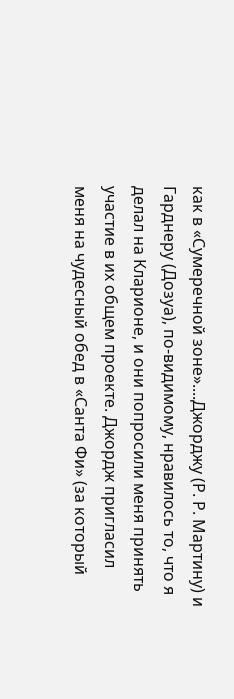как в «Сумеречной зоне»....Джорджу (Р. Р. Мартину) и Гарднеру (Дозуа), по-видимому, нравилось то, что я делал на Кларионе, и они попросили меня принять участие в их общем проекте. Джордж пригласил меня на чудесный обед в «Санта Фи» (за который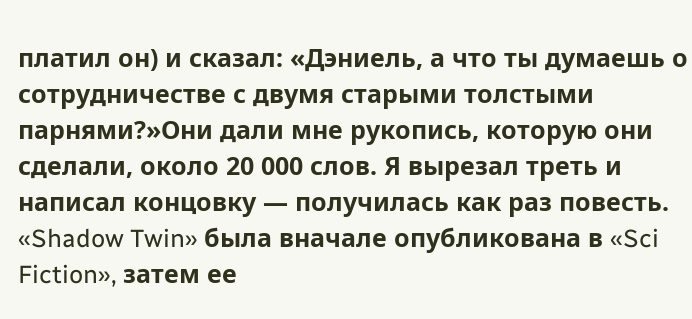платил он) и сказал: «Дэниель, а что ты думаешь о сотрудничестве с двумя старыми толстыми парнями?»Они дали мне рукопись, которую они сделали, около 20 000 слов. Я вырезал треть и написал концовку — получилась как раз повесть. «Shadow Twin» была вначале опубликована в «Sci Fiction», затем ее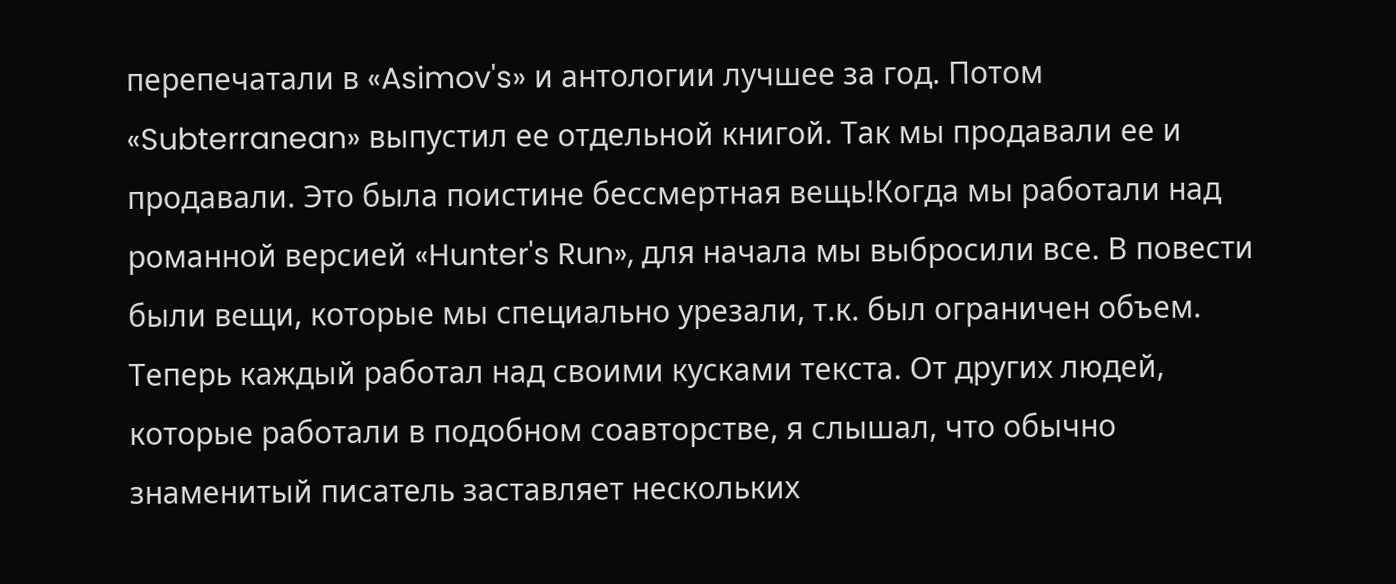перепечатали в «Asimov's» и антологии лучшее за год. Потом «Subterranean» выпустил ее отдельной книгой. Так мы продавали ее и продавали. Это была поистине бессмертная вещь!Когда мы работали над романной версией «Hunter's Run», для начала мы выбросили все. В повести были вещи, которые мы специально урезали, т.к. был ограничен объем. Теперь каждый работал над своими кусками текста. От других людей, которые работали в подобном соавторстве, я слышал, что обычно знаменитый писатель заставляет нескольких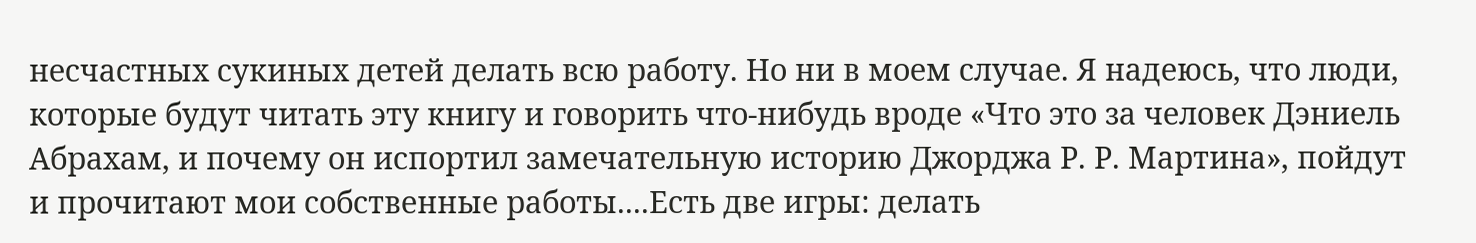несчастных сукиных детей делать всю работу. Но ни в моем случае. Я надеюсь, что люди, которые будут читать эту книгу и говорить что-нибудь вроде «Что это за человек Дэниель Абрахам, и почему он испортил замечательную историю Джорджа Р. Р. Мартина», пойдут и прочитают мои собственные работы....Есть две игры: делать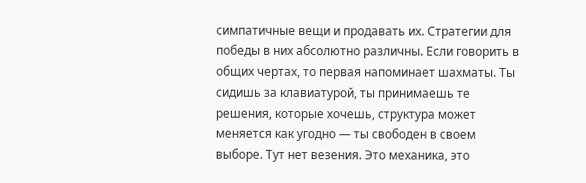симпатичные вещи и продавать их. Стратегии для победы в них абсолютно различны. Если говорить в общих чертах, то первая напоминает шахматы. Ты сидишь за клавиатурой, ты принимаешь те решения, которые хочешь, структура может меняется как угодно — ты свободен в своем выборе. Тут нет везения. Это механика, это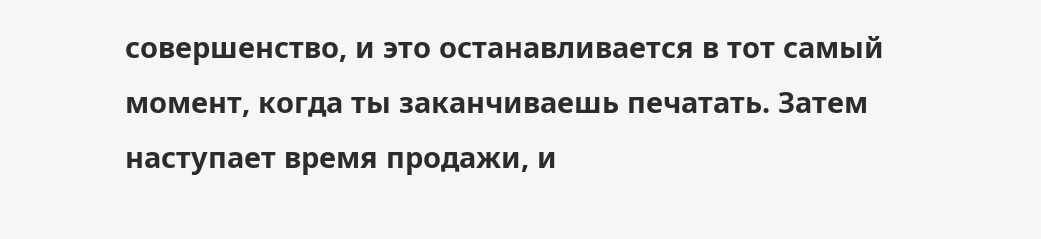совершенство, и это останавливается в тот самый момент, когда ты заканчиваешь печатать. Затем наступает время продажи, и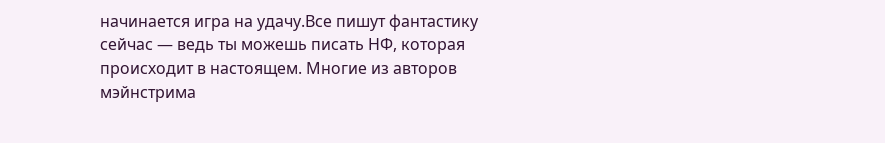начинается игра на удачу.Все пишут фантастику сейчас — ведь ты можешь писать НФ, которая происходит в настоящем. Многие из авторов мэйнстрима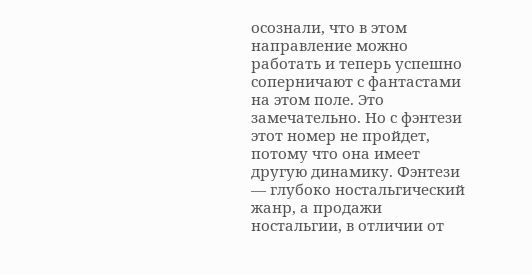осознали, что в этом направление можно работать и теперь успешно соперничают с фантастами на этом поле. Это замечательно. Но с фэнтези этот номер не пройдет, потому что она имеет другую динамику. Фэнтези — глубоко ностальгический жанр, а продажи ностальгии, в отличии от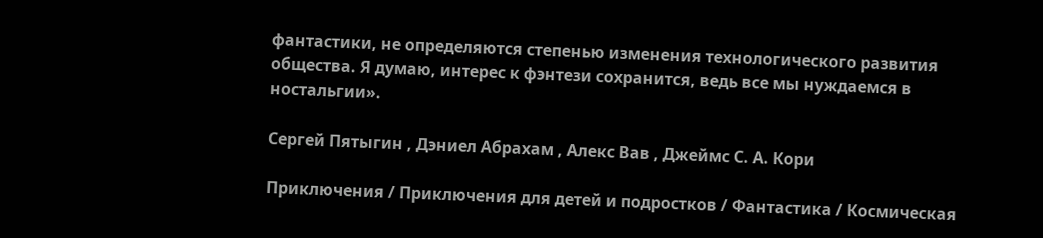фантастики, не определяются степенью изменения технологического развития общества. Я думаю, интерес к фэнтези сохранится, ведь все мы нуждаемся в ностальгии».

Сергей Пятыгин , Дэниел Абрахам , Алекс Вав , Джеймс С. А. Кори

Приключения / Приключения для детей и подростков / Фантастика / Космическая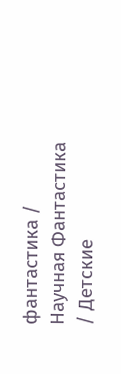фантастика / Научная Фантастика / Детские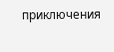приключения